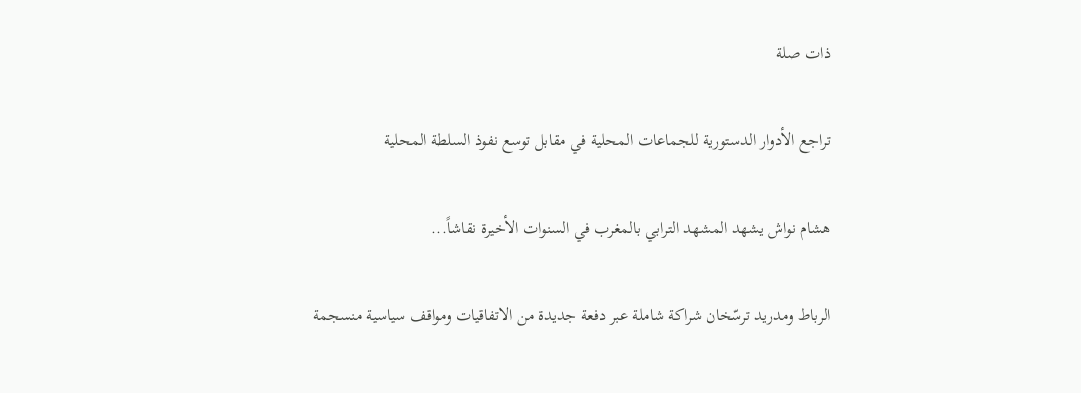ذات صلة

تراجع الأدوار الدستورية للجماعات المحلية في مقابل توسع نفوذ السلطة المحلية

هشام نواش يشهد المشهد الترابي بالمغرب في السنوات الأخيرة نقاشاً...

الرباط ومدريد ترسّخان شراكة شاملة عبر دفعة جديدة من الاتفاقيات ومواقف سياسية منسجمة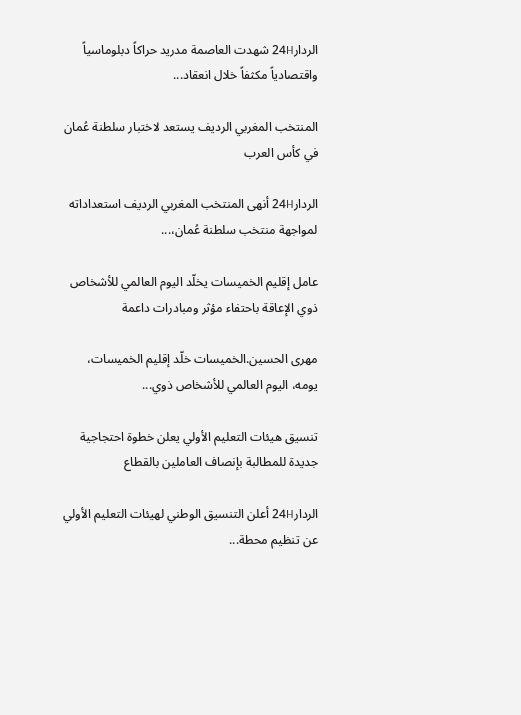الردار24H شهدت العاصمة مدريد حراكاً دبلوماسياً واقتصادياً مكثفاً خلال انعقاد...

المنتخب المغربي الرديف يستعد لاختبار سلطنة عُمان في كأس العرب

الردار24H أنهى المنتخب المغربي الرديف استعداداته لمواجهة منتخب سلطنة عُمان،...

عامل إقليم الخميسات يخلّد اليوم العالمي للأشخاص ذوي الإعاقة باحتفاء مؤثر ومبادرات داعمة

مهرى الحسين.الخميسات خلّد إقليم الخميسات، يومه، اليوم العالمي للأشخاص ذوي...

تنسيق هيئات التعليم الأولي يعلن خطوة احتجاجية جديدة للمطالبة بإنصاف العاملين بالقطاع

الردار24H أعلن التنسيق الوطني لهيئات التعليم الأولي عن تنظيم محطة...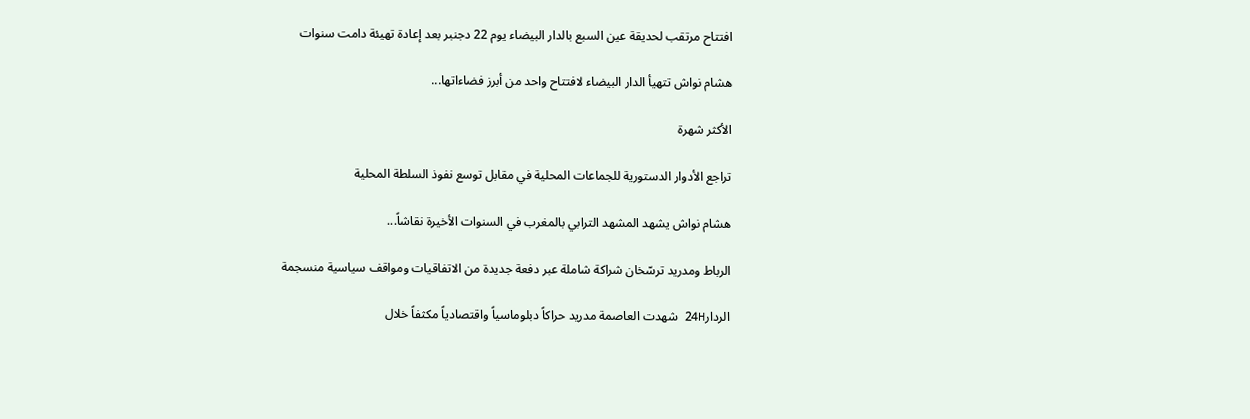افتتاح مرتقب لحديقة عين السبع بالدار البيضاء يوم 22 دجنبر بعد إعادة تهيئة دامت سنوات

هشام نواش تتهيأ الدار البيضاء لافتتاح واحد من أبرز فضاءاتها...

الأكثر شهرة

تراجع الأدوار الدستورية للجماعات المحلية في مقابل توسع نفوذ السلطة المحلية

هشام نواش يشهد المشهد الترابي بالمغرب في السنوات الأخيرة نقاشاً...

الرباط ومدريد ترسّخان شراكة شاملة عبر دفعة جديدة من الاتفاقيات ومواقف سياسية منسجمة

الردار24H شهدت العاصمة مدريد حراكاً دبلوماسياً واقتصادياً مكثفاً خلال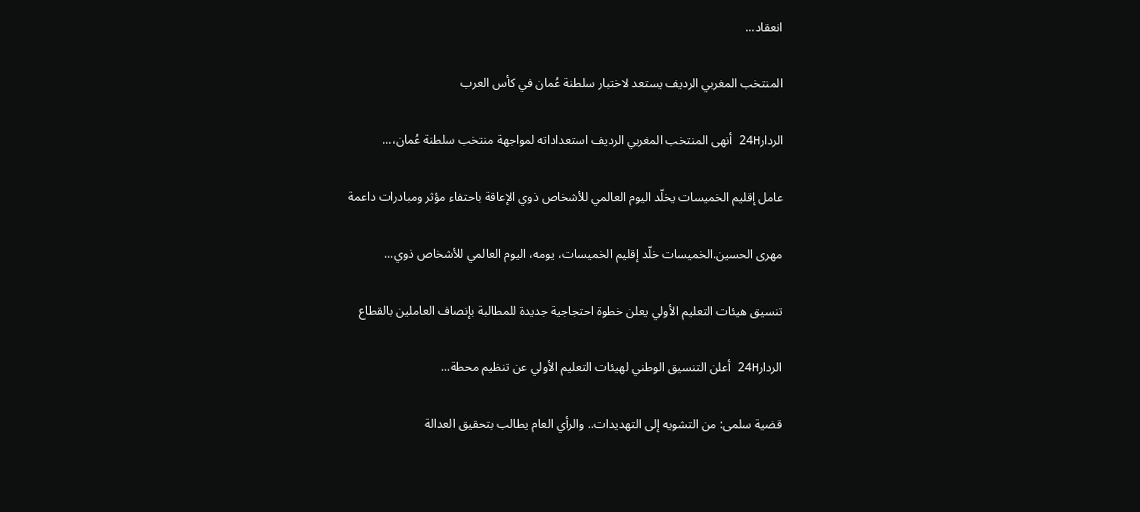انعقاد...

المنتخب المغربي الرديف يستعد لاختبار سلطنة عُمان في كأس العرب

الردار24H أنهى المنتخب المغربي الرديف استعداداته لمواجهة منتخب سلطنة عُمان،...

عامل إقليم الخميسات يخلّد اليوم العالمي للأشخاص ذوي الإعاقة باحتفاء مؤثر ومبادرات داعمة

مهرى الحسين.الخميسات خلّد إقليم الخميسات، يومه، اليوم العالمي للأشخاص ذوي...

تنسيق هيئات التعليم الأولي يعلن خطوة احتجاجية جديدة للمطالبة بإنصاف العاملين بالقطاع

الردار24H أعلن التنسيق الوطني لهيئات التعليم الأولي عن تنظيم محطة...

قضية سلمى: من التشويه إلى التهديدات.. والرأي العام يطالب بتحقيق العدالة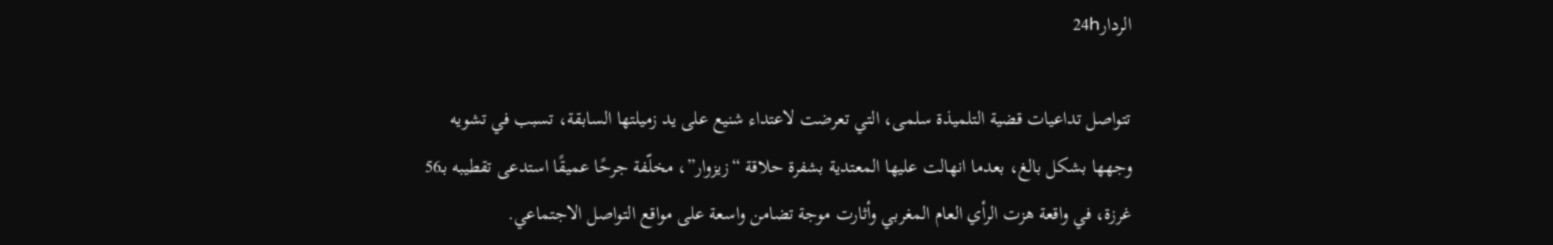الردار24h

تتواصل تداعيات قضية التلميذة سلمى، التي تعرضت لاعتداء شنيع على يد زميلتها السابقة، تسبب في تشويه وجهها بشكل بالغ، بعدما انهالت عليها المعتدية بشفرة حلاقة “زيزوار”، مخلّفة جرحًا عميقًا استدعى تقطيبه بـ56 غرزة، في واقعة هزت الرأي العام المغربي وأثارت موجة تضامن واسعة على مواقع التواصل الاجتماعي.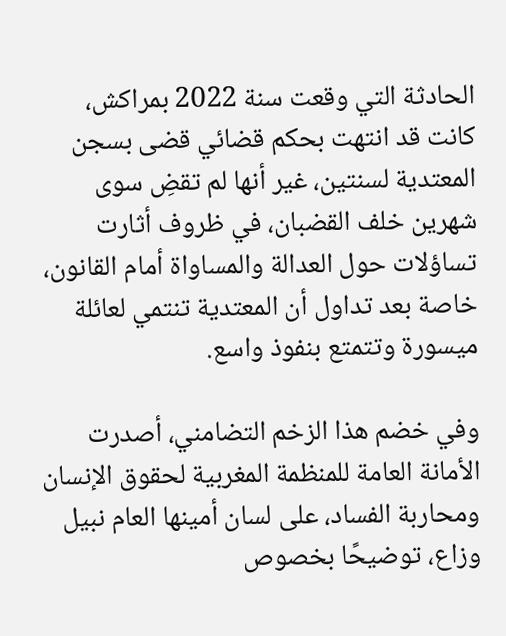الحادثة التي وقعت سنة 2022 بمراكش، كانت قد انتهت بحكم قضائي قضى بسجن المعتدية لسنتين، غير أنها لم تقضِ سوى شهرين خلف القضبان، في ظروف أثارت تساؤلات حول العدالة والمساواة أمام القانون، خاصة بعد تداول أن المعتدية تنتمي لعائلة ميسورة وتتمتع بنفوذ واسع.

وفي خضم هذا الزخم التضامني، أصدرت الأمانة العامة للمنظمة المغربية لحقوق الإنسان ومحاربة الفساد، على لسان أمينها العام نبيل وزاع، توضيحًا بخصوص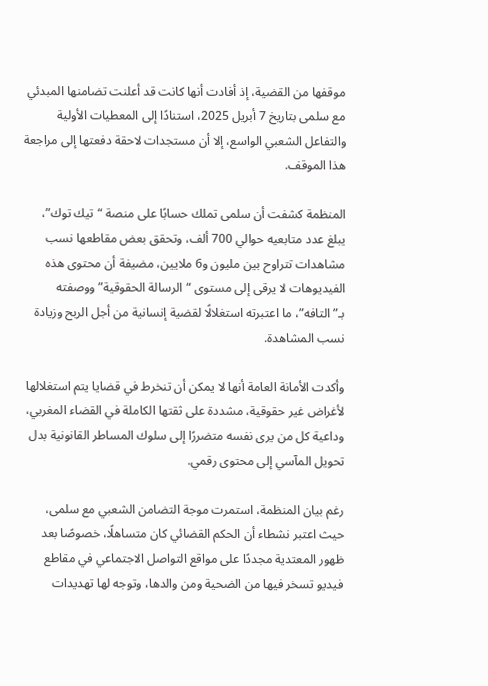موقفها من القضية، إذ أفادت أنها كانت قد أعلنت تضامنها المبدئي مع سلمى بتاريخ 7 أبريل 2025، استنادًا إلى المعطيات الأولية والتفاعل الشعبي الواسع، إلا أن مستجدات لاحقة دفعتها إلى مراجعة هذا الموقف.

المنظمة كشفت أن سلمى تملك حسابًا على منصة “تيك توك”، يبلغ عدد متابعيه حوالي 700 ألف، وتحقق بعض مقاطعها نسب مشاهدات تتراوح بين مليون و6 ملايين، مضيفة أن محتوى هذه الفيديوهات لا يرقى إلى مستوى “الرسالة الحقوقية” ووصفته بـ”التافه”، ما اعتبرته استغلالًا لقضية إنسانية من أجل الربح وزيادة نسب المشاهدة.

وأكدت الأمانة العامة أنها لا يمكن أن تنخرط في قضايا يتم استغلالها لأغراض غير حقوقية، مشددة على ثقتها الكاملة في القضاء المغربي، وداعية كل من يرى نفسه متضررًا إلى سلوك المساطر القانونية بدل تحويل المآسي إلى محتوى رقمي.

رغم بيان المنظمة، استمرت موجة التضامن الشعبي مع سلمى، حيث اعتبر نشطاء أن الحكم القضائي كان متساهلًا، خصوصًا بعد ظهور المعتدية مجددًا على مواقع التواصل الاجتماعي في مقاطع فيديو تسخر فيها من الضحية ومن والدها، وتوجه لها تهديدات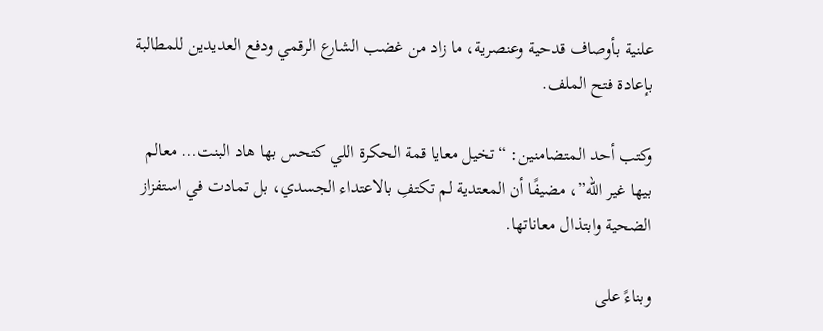علنية بأوصاف قدحية وعنصرية، ما زاد من غضب الشارع الرقمي ودفع العديدين للمطالبة بإعادة فتح الملف.

وكتب أحد المتضامنين: “تخيل معايا قمة الحكرة اللي كتحس بها هاد البنت… معالم بيها غير الله”، مضيفًا أن المعتدية لم تكتفِ بالاعتداء الجسدي، بل تمادت في استفزاز الضحية وابتذال معاناتها.

وبناءً على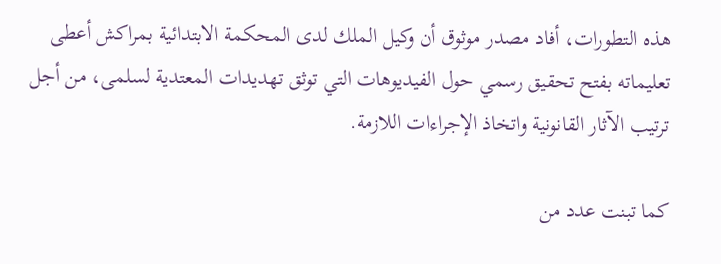هذه التطورات، أفاد مصدر موثوق أن وكيل الملك لدى المحكمة الابتدائية بمراكش أعطى تعليماته بفتح تحقيق رسمي حول الفيديوهات التي توثق تهديدات المعتدية لسلمى، من أجل ترتيب الآثار القانونية واتخاذ الإجراءات اللازمة.

كما تبنت عدد من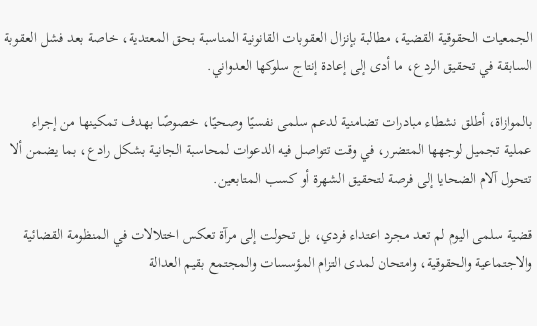الجمعيات الحقوقية القضية، مطالبة بإنزال العقوبات القانونية المناسبة بحق المعتدية، خاصة بعد فشل العقوبة السابقة في تحقيق الردع، ما أدى إلى إعادة إنتاج سلوكها العدواني.

بالموازاة، أطلق نشطاء مبادرات تضامنية لدعم سلمى نفسيًا وصحيًا، خصوصًا بهدف تمكينها من إجراء عملية تجميل لوجهها المتضرر، في وقت تتواصل فيه الدعوات لمحاسبة الجانية بشكل رادع، بما يضمن ألا تتحول آلام الضحايا إلى فرصة لتحقيق الشهرة أو كسب المتابعين.

قضية سلمى اليوم لم تعد مجرد اعتداء فردي، بل تحولت إلى مرآة تعكس اختلالات في المنظومة القضائية والاجتماعية والحقوقية، وامتحان لمدى التزام المؤسسات والمجتمع بقيم العدالة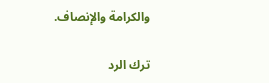والكرامة والإنصاف.

ترك الرد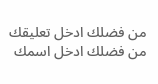من فضلك ادخل تعليقك
من فضلك ادخل اسمك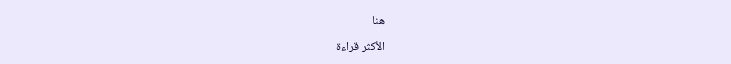هنا

الأكثر قراءة